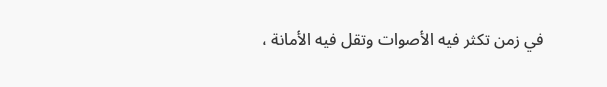في زمن تكثر فيه الأصوات وتقل فيه الأمانة ،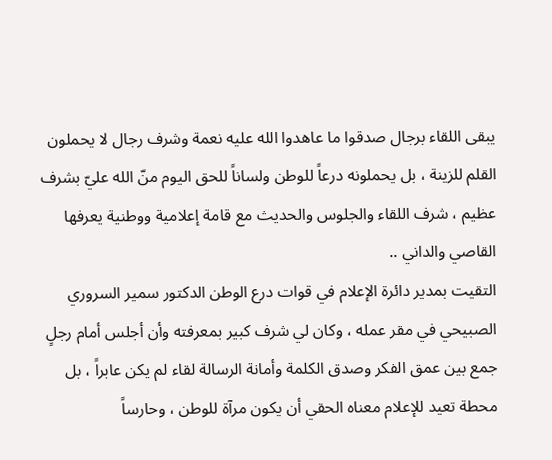يبقى اللقاء برجال صدقوا ما عاهدوا الله عليه نعمة وشرف رجال لا يحملون القلم للزينة ، بل يحملونه درعاً للوطن ولساناً للحق اليوم منّ الله عليّ بشرف عظيم ، شرف اللقاء والجلوس والحديث مع قامة إعلامية ووطنية يعرفها القاصي والداني ..
التقيت بمدير دائرة الإعلام في قوات درع الوطن الدكتور سمير السروري الصبيحي في مقر عمله ، وكان لي شرف كبير بمعرفته وأن أجلس أمام رجلٍ جمع بين عمق الفكر وصدق الكلمة وأمانة الرسالة لقاء لم يكن عابراً ، بل محطة تعيد للإعلام معناه الحقي أن يكون مرآة للوطن ، وحارساً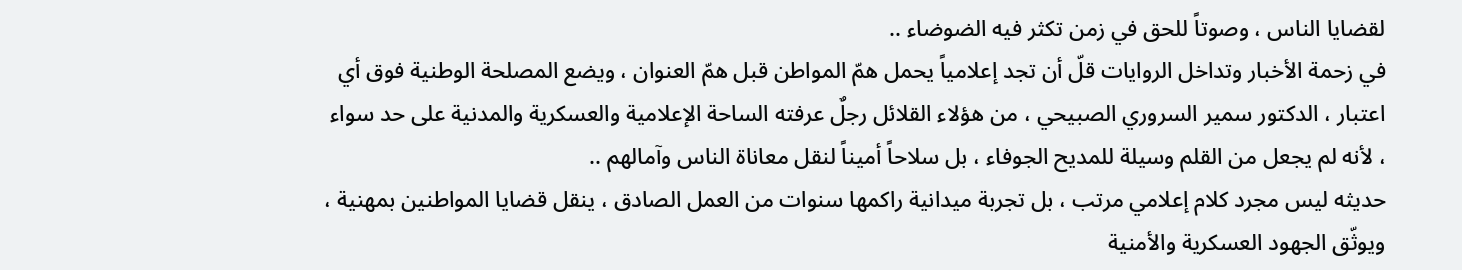لقضايا الناس ، وصوتاً للحق في زمن تكثر فيه الضوضاء ..
في زحمة الأخبار وتداخل الروايات قلّ أن تجد إعلامياً يحمل همّ المواطن قبل همّ العنوان ، ويضع المصلحة الوطنية فوق أي اعتبار ، الدكتور سمير السروري الصبيحي ، من هؤلاء القلائل رجلٌ عرفته الساحة الإعلامية والعسكرية والمدنية على حد سواء ، لأنه لم يجعل من القلم وسيلة للمديح الجوفاء ، بل سلاحاً أميناً لنقل معاناة الناس وآمالهم ..
حديثه ليس مجرد كلام إعلامي مرتب ، بل تجربة ميدانية راكمها سنوات من العمل الصادق ، ينقل قضايا المواطنين بمهنية ، ويوثّق الجهود العسكرية والأمنية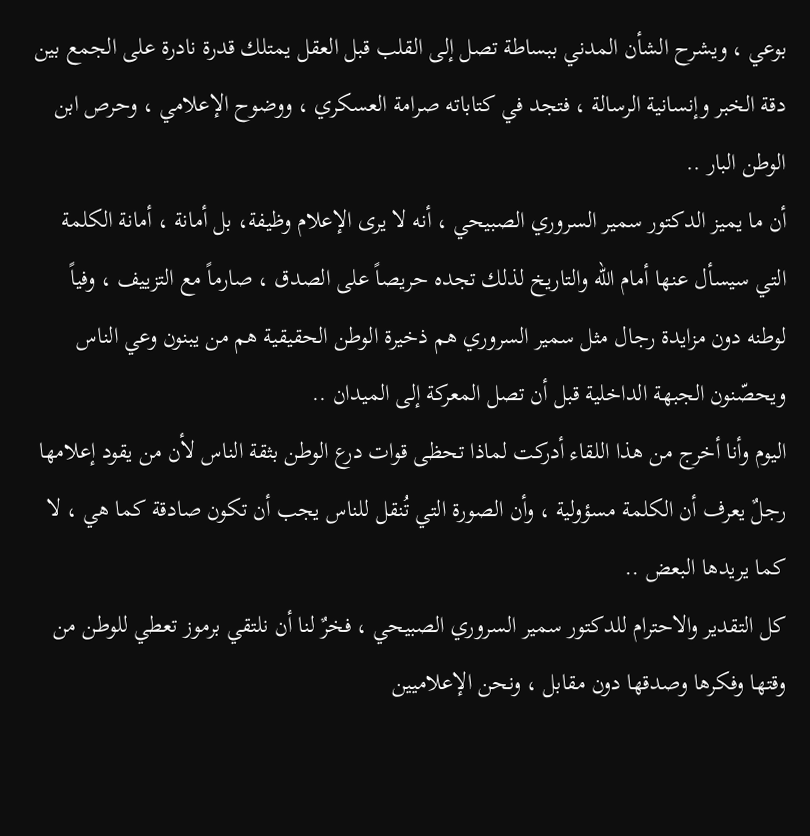بوعي ، ويشرح الشأن المدني ببساطة تصل إلى القلب قبل العقل يمتلك قدرة نادرة على الجمع بين دقة الخبر وإنسانية الرسالة ، فتجد في كتاباته صرامة العسكري ، ووضوح الإعلامي ، وحرص ابن الوطن البار ..
أن ما يميز الدكتور سمير السروري الصبيحي ، أنه لا يرى الإعلام وظيفة، بل أمانة ، أمانة الكلمة التي سيسأل عنها أمام الله والتاريخ لذلك تجده حريصاً على الصدق ، صارماً مع التزييف ، وفياً لوطنه دون مزايدة رجال مثل سمير السروري هم ذخيرة الوطن الحقيقية هم من يبنون وعي الناس ويحصّنون الجبهة الداخلية قبل أن تصل المعركة إلى الميدان ..
اليوم وأنا أخرج من هذا اللقاء أدركت لماذا تحظى قوات درع الوطن بثقة الناس لأن من يقود إعلامها رجلٌ يعرف أن الكلمة مسؤولية ، وأن الصورة التي تُنقل للناس يجب أن تكون صادقة كما هي ، لا كما يريدها البعض ..
كل التقدير والاحترام للدكتور سمير السروري الصبيحي ، فخرٌ لنا أن نلتقي برموز تعطي للوطن من وقتها وفكرها وصدقها دون مقابل ، ونحن الإعلاميين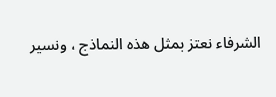الشرفاء نعتز بمثل هذه النماذج ، ونسير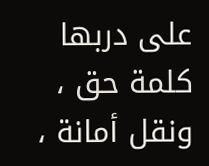على دربها كلمة حق ، ونقل أمانة ،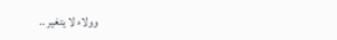وولاء لا يتغير ..